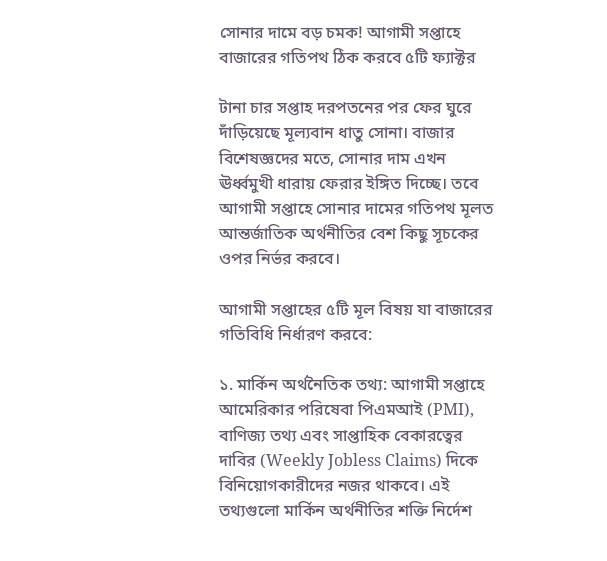সোনার দামে বড় চমক! আগামী সপ্তাহে বাজারের গতিপথ ঠিক করবে ৫টি ফ্যাক্টর

টানা চার সপ্তাহ দরপতনের পর ফের ঘুরে দাঁড়িয়েছে মূল্যবান ধাতু সোনা। বাজার বিশেষজ্ঞদের মতে, সোনার দাম এখন ঊর্ধ্বমুখী ধারায় ফেরার ইঙ্গিত দিচ্ছে। তবে আগামী সপ্তাহে সোনার দামের গতিপথ মূলত আন্তর্জাতিক অর্থনীতির বেশ কিছু সূচকের ওপর নির্ভর করবে।

আগামী সপ্তাহের ৫টি মূল বিষয় যা বাজারের গতিবিধি নির্ধারণ করবে:

১. মার্কিন অর্থনৈতিক তথ্য: আগামী সপ্তাহে আমেরিকার পরিষেবা পিএমআই (PMI), বাণিজ্য তথ্য এবং সাপ্তাহিক বেকারত্বের দাবির (Weekly Jobless Claims) দিকে বিনিয়োগকারীদের নজর থাকবে। এই তথ্যগুলো মার্কিন অর্থনীতির শক্তি নির্দেশ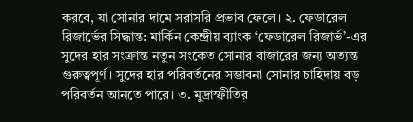করবে, যা সোনার দামে সরাসরি প্রভাব ফেলে। ২. ফেডারেল রিজার্ভের সিদ্ধান্ত: মার্কিন কেন্দ্রীয় ব্যাংক ‘ফেডারেল রিজার্ভ’-এর সুদের হার সংক্রান্ত নতুন সংকেত সোনার বাজারের জন্য অত্যন্ত গুরুত্বপূর্ণ। সুদের হার পরিবর্তনের সম্ভাবনা সোনার চাহিদায় বড় পরিবর্তন আনতে পারে। ৩. মুদ্রাস্ফীতির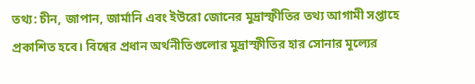তথ্য: চীন, জাপান, জার্মানি এবং ইউরো জোনের মুদ্রাস্ফীতির তথ্য আগামী সপ্তাহে প্রকাশিত হবে। বিশ্বের প্রধান অর্থনীতিগুলোর মুদ্রাস্ফীতির হার সোনার মূল্যের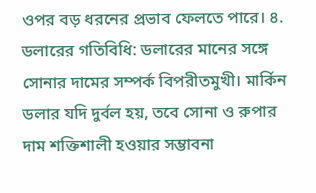ওপর বড় ধরনের প্রভাব ফেলতে পারে। ৪. ডলারের গতিবিধি: ডলারের মানের সঙ্গে সোনার দামের সম্পর্ক বিপরীতমুখী। মার্কিন ডলার যদি দুর্বল হয়, তবে সোনা ও রুপার দাম শক্তিশালী হওয়ার সম্ভাবনা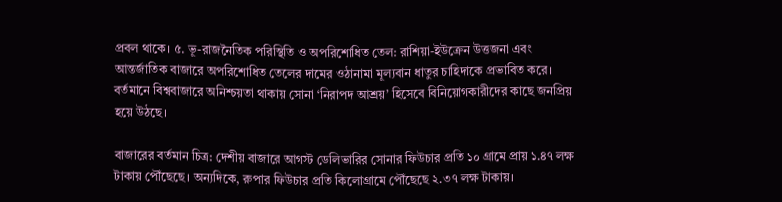প্রবল থাকে। ৫. ভূ-রাজনৈতিক পরিস্থিতি ও অপরিশোধিত তেল: রাশিয়া-ইউক্রেন উত্তজনা এবং আন্তর্জাতিক বাজারে অপরিশোধিত তেলের দামের ওঠানামা মূল্যবান ধাতুর চাহিদাকে প্রভাবিত করে। বর্তমানে বিশ্ববাজারে অনিশ্চয়তা থাকায় সোনা ‘নিরাপদ আশ্রয়’ হিসেবে বিনিয়োগকারীদের কাছে জনপ্রিয় হয়ে উঠছে।

বাজারের বর্তমান চিত্র: দেশীয় বাজারে আগস্ট ডেলিভারির সোনার ফিউচার প্রতি ১০ গ্রামে প্রায় ১.৪৭ লক্ষ টাকায় পৌঁছেছে। অন্যদিকে, রুপার ফিউচার প্রতি কিলোগ্রামে পৌঁছেছে ২.৩৭ লক্ষ টাকায়।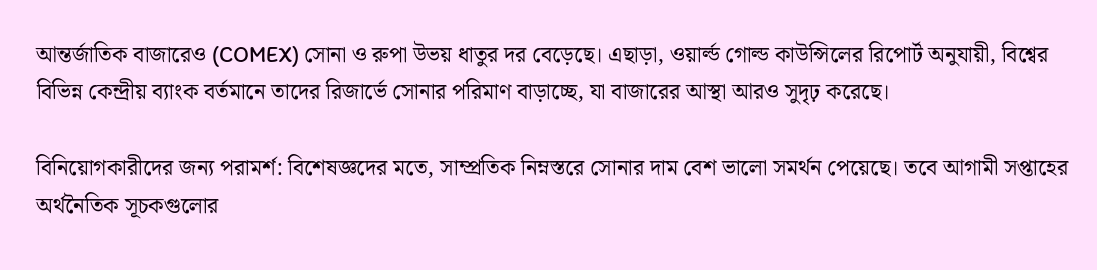আন্তর্জাতিক বাজারেও (COMEX) সোনা ও রুপা উভয় ধাতুর দর বেড়েছে। এছাড়া, ওয়ার্ল্ড গোল্ড কাউন্সিলের রিপোর্ট অনুযায়ী, বিশ্বের বিভিন্ন কেন্দ্রীয় ব্যাংক বর্তমানে তাদের রিজার্ভে সোনার পরিমাণ বাড়াচ্ছে, যা বাজারের আস্থা আরও সুদৃঢ় করেছে।

বিনিয়োগকারীদের জন্য পরামর্শ: বিশেষজ্ঞদের মতে, সাম্প্রতিক নিম্নস্তরে সোনার দাম বেশ ভালো সমর্থন পেয়েছে। তবে আগামী সপ্তাহের অর্থনৈতিক সূচকগুলোর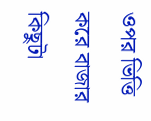ওপর ভিত্তি করে বাজার কিছুটা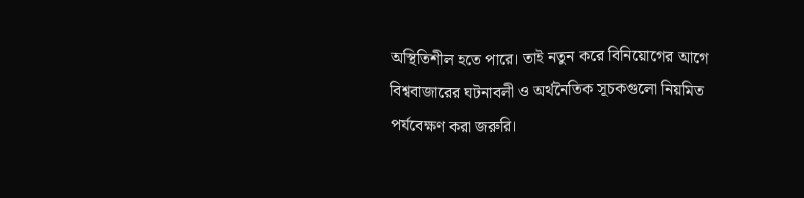অস্থিতিশীল হতে পারে। তাই নতুন করে বিনিয়োগের আগে বিশ্ববাজারের ঘটনাবলী ও অর্থনৈতিক সূচকগুলো নিয়মিত পর্যবেক্ষণ করা জরুরি।